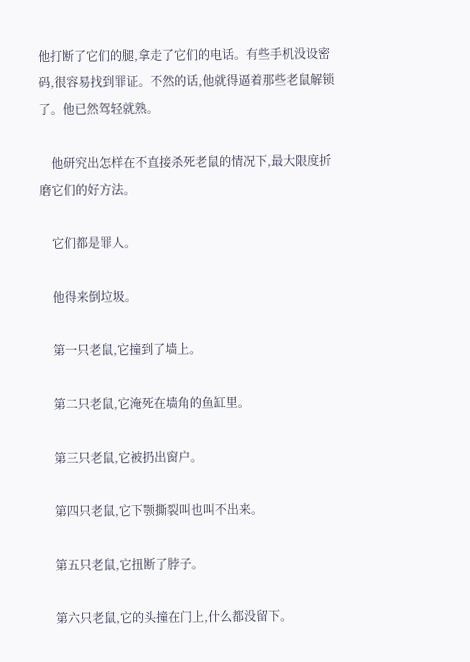他打断了它们的腿,拿走了它们的电话。有些手机没设密码,很容易找到罪证。不然的话,他就得逼着那些老鼠解锁了。他已然驾轻就熟。

    他研究出怎样在不直接杀死老鼠的情况下,最大限度折磨它们的好方法。

    它们都是罪人。

    他得来倒垃圾。

    第一只老鼠,它撞到了墙上。

    第二只老鼠,它淹死在墙角的鱼缸里。

    第三只老鼠,它被扔出窗户。

    第四只老鼠,它下颚撕裂叫也叫不出来。

    第五只老鼠,它扭断了脖子。

    第六只老鼠,它的头撞在门上,什么都没留下。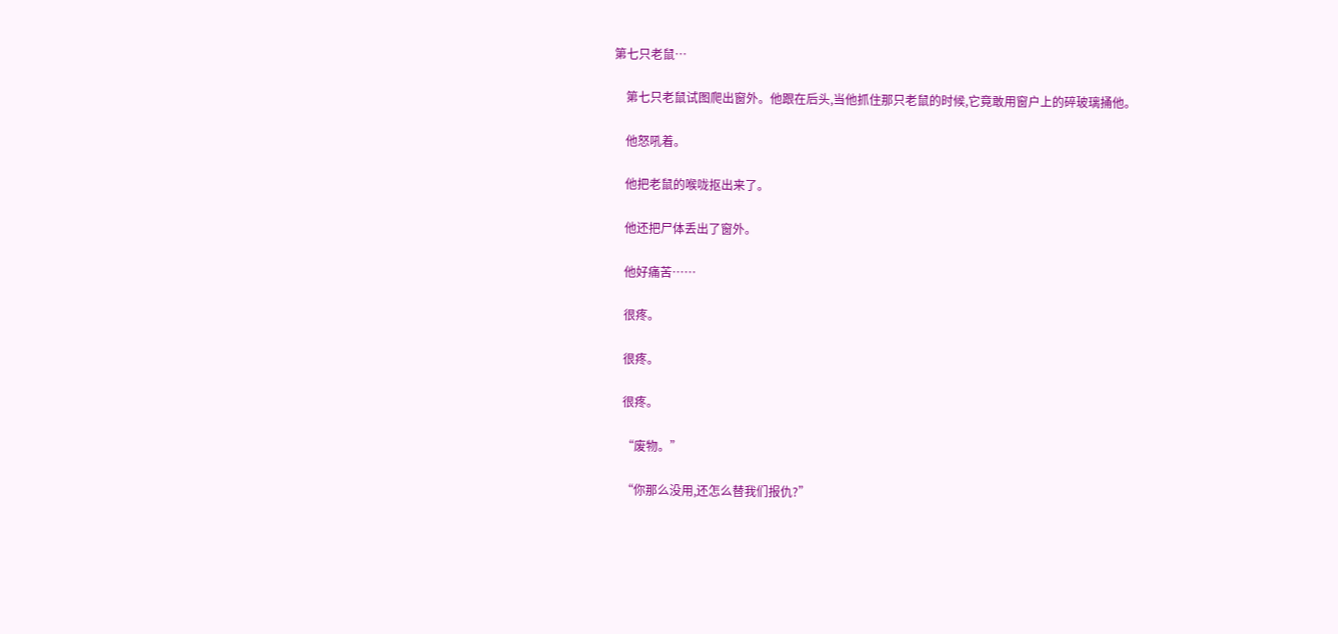第七只老鼠…

    第七只老鼠试图爬出窗外。他跟在后头,当他抓住那只老鼠的时候,它竟敢用窗户上的碎玻璃捅他。

    他怒吼着。

    他把老鼠的喉咙抠出来了。

    他还把尸体丢出了窗外。

    他好痛苦……

    很疼。

    很疼。

    很疼。

    “废物。”

    “你那么没用,还怎么替我们报仇?”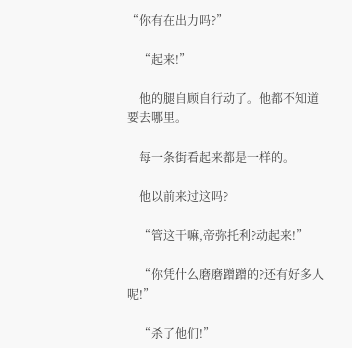“你有在出力吗?”

    “起来!”

    他的腿自顾自行动了。他都不知道要去哪里。

    每一条街看起来都是一样的。

    他以前来过这吗?

    “管这干嘛,帝弥托利?动起来!”

    “你凭什么磨磨蹭蹭的?还有好多人呢!”

    “杀了他们!”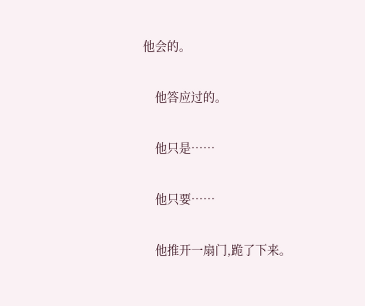他会的。

    他答应过的。

    他只是……

    他只要……

    他推开一扇门,跪了下来。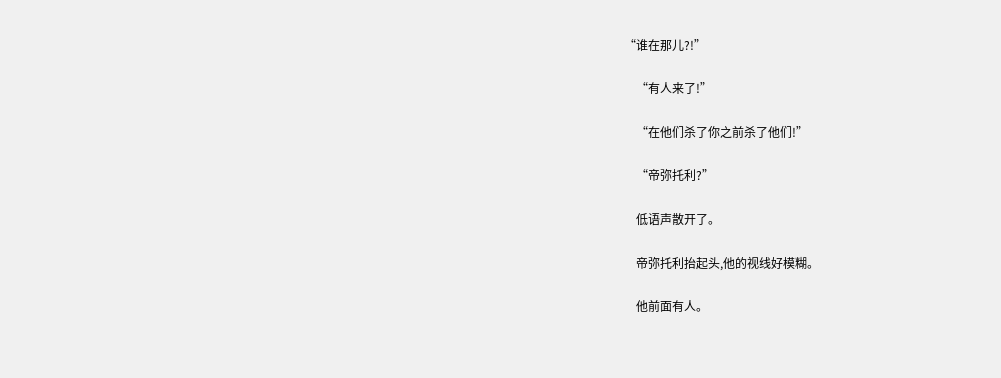“谁在那儿?!”

    “有人来了!”

    “在他们杀了你之前杀了他们!”

    “帝弥托利?”

    低语声散开了。

    帝弥托利抬起头,他的视线好模糊。

    他前面有人。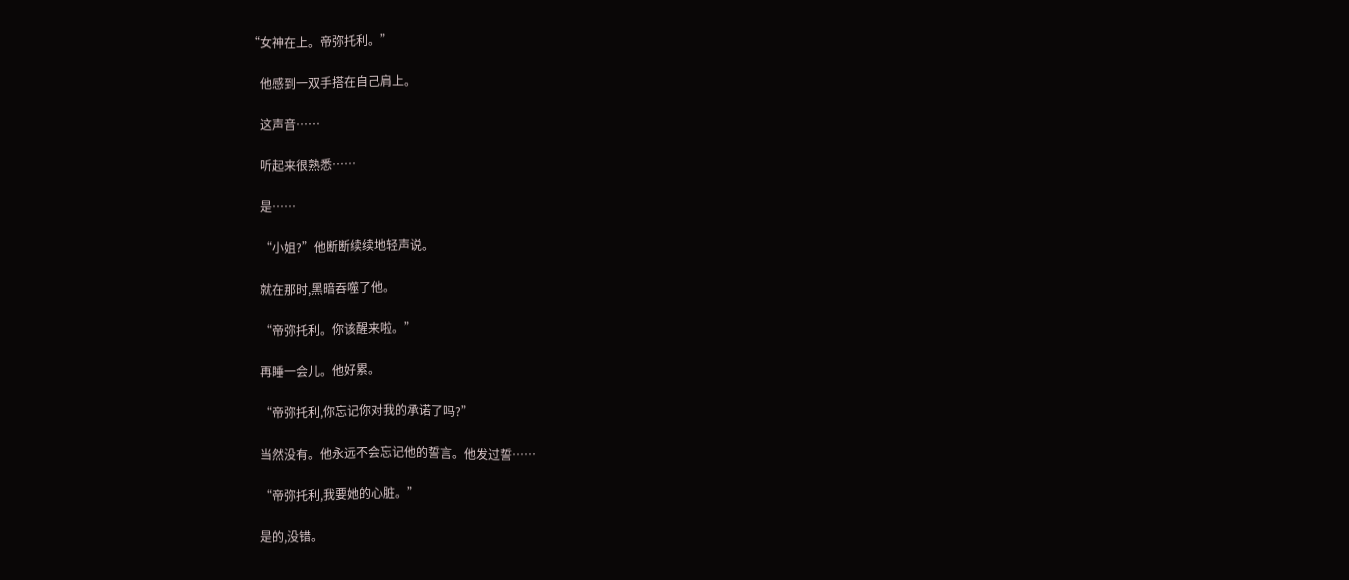“女神在上。帝弥托利。”

    他感到一双手搭在自己肩上。

    这声音……

    听起来很熟悉……

    是……

    “小姐?”他断断续续地轻声说。

    就在那时,黑暗吞噬了他。

    “帝弥托利。你该醒来啦。”

    再睡一会儿。他好累。

    “帝弥托利,你忘记你对我的承诺了吗?”

    当然没有。他永远不会忘记他的誓言。他发过誓……

    “帝弥托利,我要她的心脏。”

    是的,没错。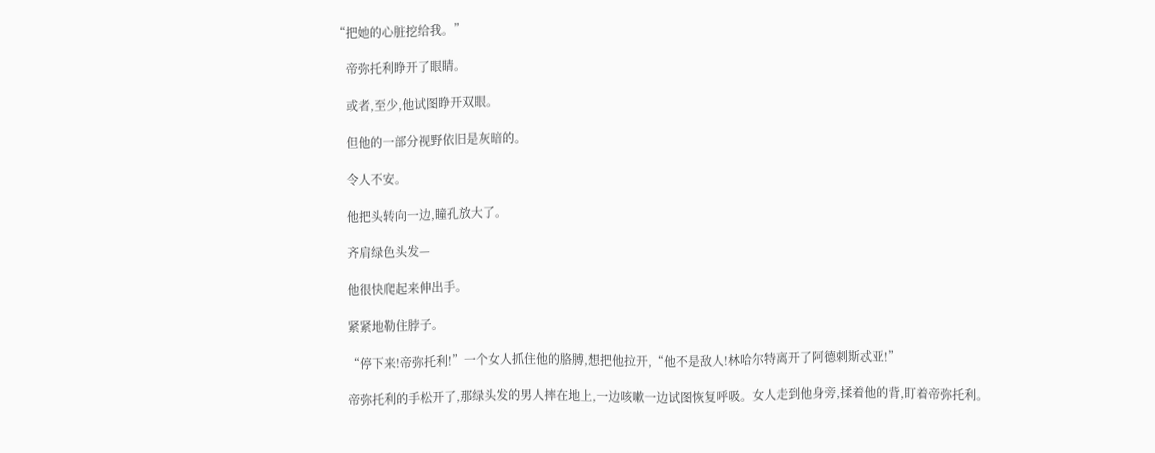“把她的心脏挖给我。”

    帝弥托利睁开了眼睛。

    或者,至少,他试图睁开双眼。

    但他的一部分视野依旧是灰暗的。

    令人不安。

    他把头转向一边,瞳孔放大了。

    齐肩绿色头发—

    他很快爬起来伸出手。

    紧紧地勒住脖子。

    “停下来!帝弥托利!”一个女人抓住他的胳膊,想把他拉开,“他不是敌人!林哈尔特离开了阿德刺斯忒亚!”

    帝弥托利的手松开了,那绿头发的男人摔在地上,一边咳嗽一边试图恢复呼吸。女人走到他身旁,揉着他的背,盯着帝弥托利。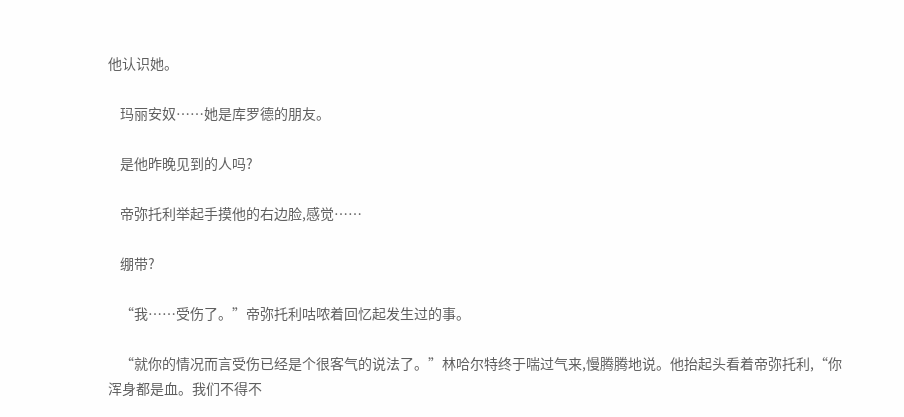他认识她。

    玛丽安奴……她是库罗德的朋友。

    是他昨晚见到的人吗?

    帝弥托利举起手摸他的右边脸,感觉……

    绷带?

    “我……受伤了。”帝弥托利咕哝着回忆起发生过的事。

    “就你的情况而言受伤已经是个很客气的说法了。”林哈尔特终于喘过气来,慢腾腾地说。他抬起头看着帝弥托利,“你浑身都是血。我们不得不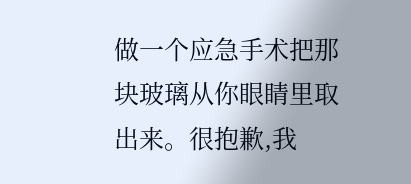做一个应急手术把那块玻璃从你眼睛里取出来。很抱歉,我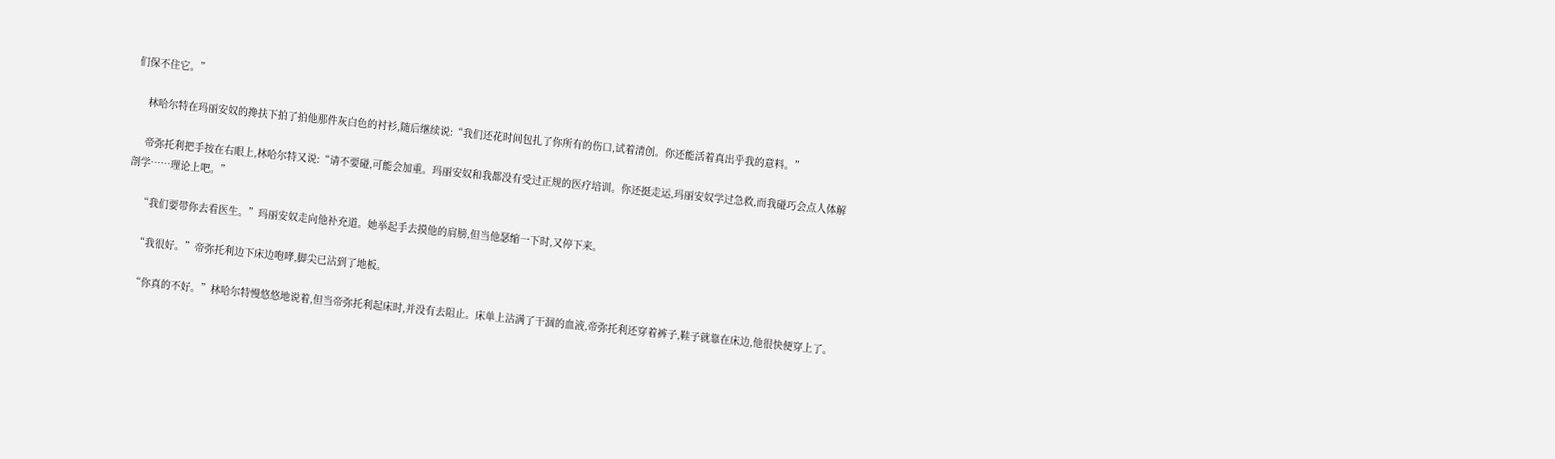们保不住它。”

    林哈尔特在玛丽安奴的搀扶下拍了拍他那件灰白色的衬衫,随后继续说:“我们还花时间包扎了你所有的伤口,试着清创。你还能活着真出乎我的意料。”

    帝弥托利把手按在右眼上,林哈尔特又说:“请不要碰,可能会加重。玛丽安奴和我都没有受过正规的医疗培训。你还挺走运,玛丽安奴学过急救,而我碰巧会点人体解剖学……理论上吧。”

    “我们要带你去看医生。”玛丽安奴走向他补充道。她举起手去摸他的肩膀,但当他瑟缩一下时,又停下来。

    “我很好。”帝弥托利边下床边咆哮,脚尖已沾到了地板。

    “你真的不好。”林哈尔特慢悠悠地说着,但当帝弥托利起床时,并没有去阻止。床单上沾满了干涸的血液,帝弥托利还穿着裤子,鞋子就靠在床边,他很快便穿上了。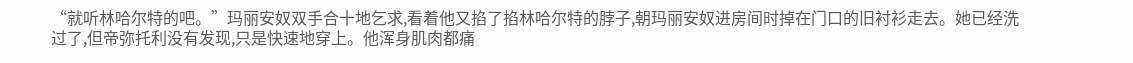“就听林哈尔特的吧。”玛丽安奴双手合十地乞求,看着他又掐了掐林哈尔特的脖子,朝玛丽安奴进房间时掉在门口的旧衬衫走去。她已经洗过了,但帝弥托利没有发现,只是快速地穿上。他浑身肌肉都痛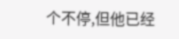个不停,但他已经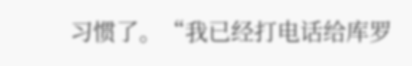习惯了。“我已经打电话给库罗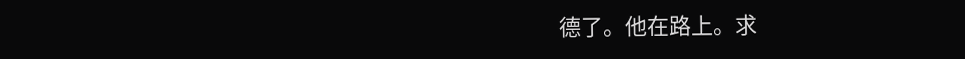德了。他在路上。求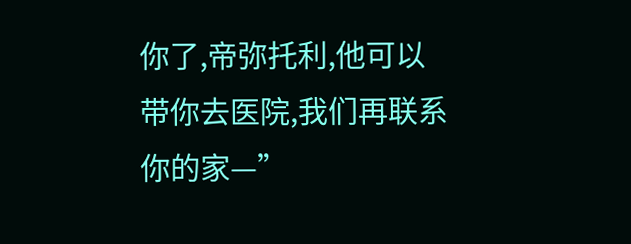你了,帝弥托利,他可以带你去医院,我们再联系你的家—”